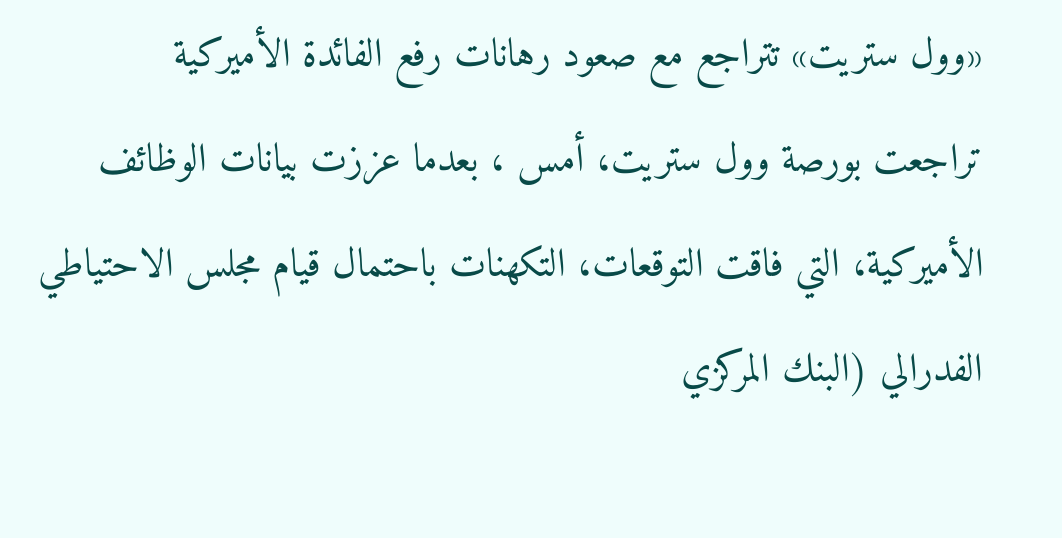«وول ستريت» تتراجع مع صعود رهانات رفع الفائدة الأميركية
تراجعت بورصة وول ستريت، أمس ، بعدما عززت بيانات الوظائف الأميركية، التي فاقت التوقعات، التكهنات باحتمال قيام مجلس الاحتياطي الفدرالي (البنك المركزي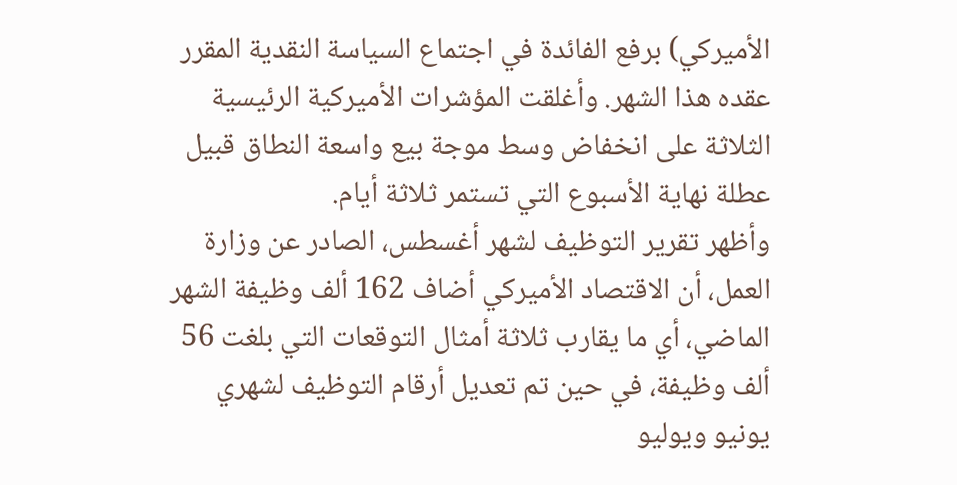الأميركي) برفع الفائدة في اجتماع السياسة النقدية المقرر عقده هذا الشهر. وأغلقت المؤشرات الأميركية الرئيسية الثلاثة على انخفاض وسط موجة بيع واسعة النطاق قبيل عطلة نهاية الأسبوع التي تستمر ثلاثة أيام.
وأظهر تقرير التوظيف لشهر أغسطس، الصادر عن وزارة العمل، أن الاقتصاد الأميركي أضاف 162 ألف وظيفة الشهر الماضي، أي ما يقارب ثلاثة أمثال التوقعات التي بلغت 56 ألف وظيفة، في حين تم تعديل أرقام التوظيف لشهري يونيو ويوليو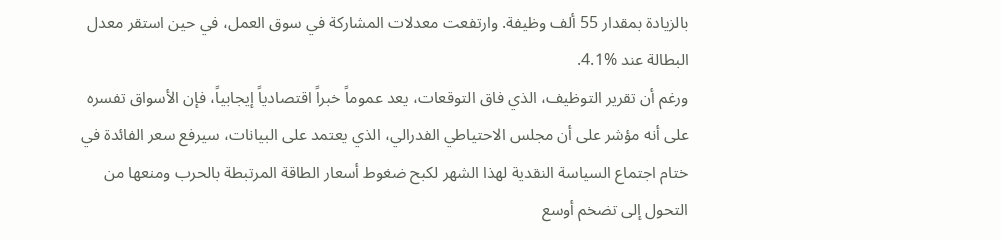بالزيادة بمقدار 55 ألف وظيفة. وارتفعت معدلات المشاركة في سوق العمل، في حين استقر معدل البطالة عند %4.1.
ورغم أن تقرير التوظيف، الذي فاق التوقعات، يعد عموماً خبراً اقتصادياً إيجابياً، فإن الأسواق تفسره على أنه مؤشر على أن مجلس الاحتياطي الفدرالي، الذي يعتمد على البيانات، سيرفع سعر الفائدة في ختام اجتماع السياسة النقدية لهذا الشهر لكبح ضغوط أسعار الطاقة المرتبطة بالحرب ومنعها من التحول إلى تضخم أوسع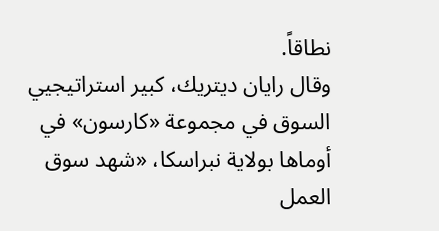نطاقاً.
وقال رايان ديتريك، كبير استراتيجيي السوق في مجموعة «كارسون» في أوماها بولاية نبراسكا، «شهد سوق العمل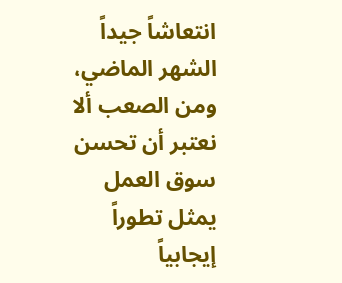انتعاشاً جيداً الشهر الماضي، ومن الصعب ألا نعتبر أن تحسن سوق العمل يمثل تطوراً إيجابياً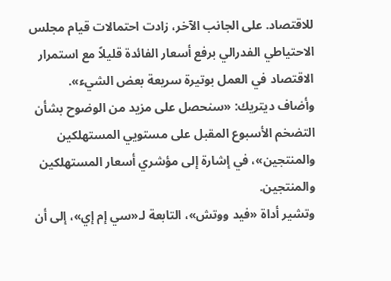للاقتصاد. على الجانب الآخر، زادت احتمالات قيام مجلس الاحتياطي الفدرالي برفع أسعار الفائدة قليلاً مع استمرار الاقتصاد في العمل بوتيرة سريعة بعض الشيء».
وأضاف ديتريك: «سنحصل على مزيد من الوضوح بشأن التضخم الأسبوع المقبل على مستويي المستهلكين والمنتجين»، في إشارة إلى مؤشري أسعار المستهلكين والمنتجين.
وتشير أداة «فيد ووتش»، التابعة لـ«سي إم إي»، إلى أن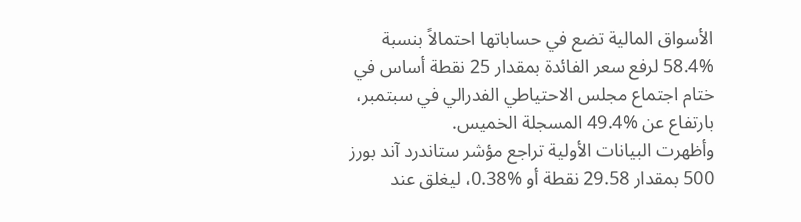الأسواق المالية تضع في حساباتها احتمالاً بنسبة %58.4 لرفع سعر الفائدة بمقدار 25 نقطة أساس في ختام اجتماع مجلس الاحتياطي الفدرالي في سبتمبر، بارتفاع عن %49.4 المسجلة الخميس.
وأظهرت البيانات الأولية تراجع مؤشر ستاندرد آند بورز 500 بمقدار 29.58 نقطة أو %0.38، ليغلق عند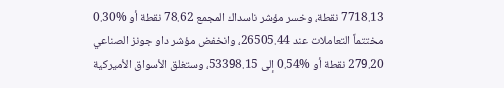7718.13 نقطة، وخسر مؤشر ناسداك المجمع 78.62 نقطة أو %0.30 مختتماً التعاملات عند 26505.44، وانخفض مؤشر داو جونز الصناعي 279.20 نقطة أو %0.54 إلى 53398.15، وستغلق الأسواق الأميركية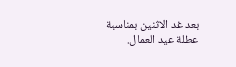بعد غد الاثنين بمناسبة عطلة عيد العمال.